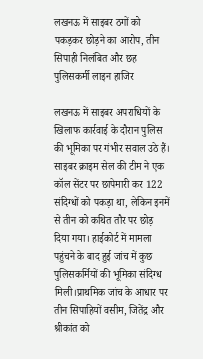लखनऊ में साइबर ठगों को पकड़कर छोड़ने का आरोप, तीन सिपाही निलंबित और छह पुलिसकर्मी लाइन हाजिर

लखनऊ में साइबर अपराधियों के खिलाफ कार्रवाई के दौरान पुलिस की भूमिका पर गंभीर सवाल उठे हैं। साइबर क्राइम सेल की टीम ने एक कॉल सेंटर पर छापेमारी कर 122 संदिग्धों को पकड़ा था, लेकिन इनमें से तीन को कथित तौर पर छोड़ दिया गया। हाईकोर्ट में मामला पहुंचने के बाद हुई जांच में कुछ पुलिसकर्मियों की भूमिका संदिग्ध मिली।प्राथमिक जांच के आधार पर तीन सिपाहियों वसीम, जितेंद्र और श्रीकांत को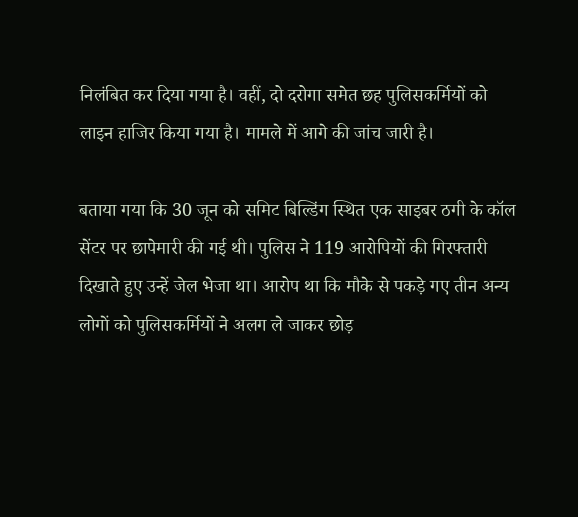निलंबित कर दिया गया है। वहीं, दो दरोगा समेत छह पुलिसकर्मियों को लाइन हाजिर किया गया है। मामले में आगे की जांच जारी है।

बताया गया कि 30 जून को समिट बिल्डिंग स्थित एक साइबर ठगी के कॉल सेंटर पर छापेमारी की गई थी। पुलिस ने 119 आरोपियों की गिरफ्तारी दिखाते हुए उन्हें जेल भेजा था। आरोप था कि मौके से पकड़े गए तीन अन्य लोगों को पुलिसकर्मियों ने अलग ले जाकर छोड़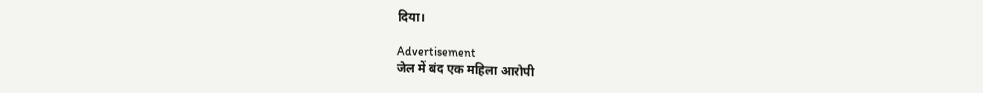दिया।

Advertisement
जेल में बंद एक महिला आरोपी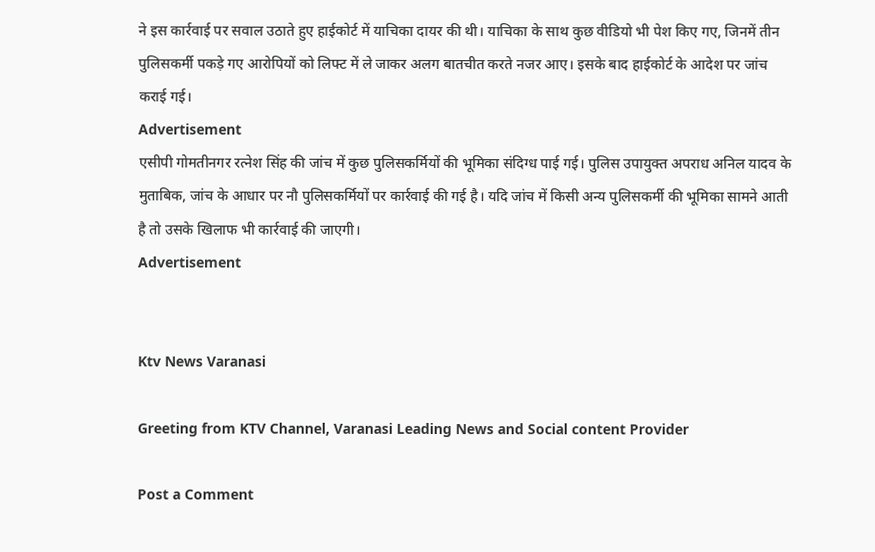ने इस कार्रवाई पर सवाल उठाते हुए हाईकोर्ट में याचिका दायर की थी। याचिका के साथ कुछ वीडियो भी पेश किए गए, जिनमें तीन पुलिसकर्मी पकड़े गए आरोपियों को लिफ्ट में ले जाकर अलग बातचीत करते नजर आए। इसके बाद हाईकोर्ट के आदेश पर जांच कराई गई।
Advertisement
एसीपी गोमतीनगर रत्नेश सिंह की जांच में कुछ पुलिसकर्मियों की भूमिका संदिग्ध पाई गई। पुलिस उपायुक्त अपराध अनिल यादव के मुताबिक, जांच के आधार पर नौ पुलिसकर्मियों पर कार्रवाई की गई है। यदि जांच में किसी अन्य पुलिसकर्मी की भूमिका सामने आती है तो उसके खिलाफ भी कार्रवाई की जाएगी।
Advertisement


Ktv News Varanasi

Greeting from KTV Channel, Varanasi Leading News and Social content Provider

Post a Comment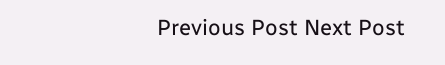Previous Post Next Post